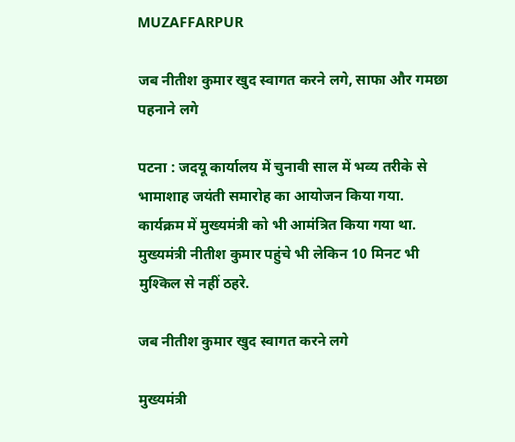MUZAFFARPUR

जब नीतीश कुमार खुद स्वागत करने लगे, साफा और गमछा पहनाने लगे

पटना : जदयू कार्यालय में चुनावी साल में भव्य तरीके से भामाशाह जयंती समारोह का आयोजन किया गया. कार्यक्रम में मुख्यमंत्री को भी आमंत्रित किया गया था. मुख्यमंत्री नीतीश कुमार पहुंचे भी लेकिन 10 मिनट भी मुश्किल से नहीं ठहरे.

जब नीतीश कुमार खुद स्वागत करने लगे

मुख्यमंत्री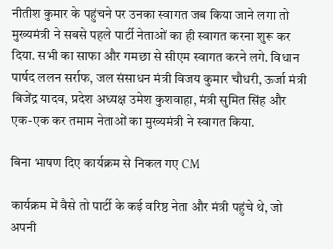नीतीश कुमार के पहुंचने पर उनका स्वागत जब किया जाने लगा तो मुख्यमंत्री ने सबसे पहले पार्टी नेताओं का ही स्वागत करना शुरू कर दिया. सभी का साफा और गमछा से सीएम स्वागत करने लगे. विधान पार्षद ललन सर्राफ, जल संसाधन मंत्री विजय कुमार चौधरी, ऊर्जा मंत्री बिजेंद्र यादव, प्रदेश अध्यक्ष उमेश कुशवाहा, मंत्री सुमित सिंह और एक-एक कर तमाम नेताओं का मुख्यमंत्री ने स्वागत किया.

बिना भाषण दिए कार्यक्रम से निकल गए CM

कार्यक्रम में वैसे तो पार्टी के कई वरिष्ठ नेता और मंत्री पहुंचे थे, जो अपनी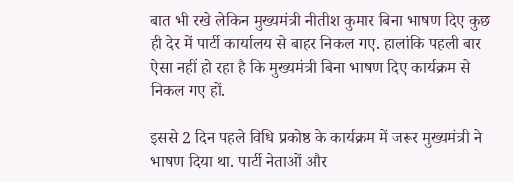बात भी रखे लेकिन मुख्यमंत्री नीतीश कुमार बिना भाषण दिए कुछ ही देर में पार्टी कार्यालय से बाहर निकल गए. हालांकि पहली बार ऐसा नहीं हो रहा है कि मुख्यमंत्री बिना भाषण दिए कार्यक्रम से निकल गए हों.

इससे 2 दिन पहले विधि प्रकोष्ठ के कार्यक्रम में जरूर मुख्यमंत्री ने भाषण दिया था. पार्टी नेताओं और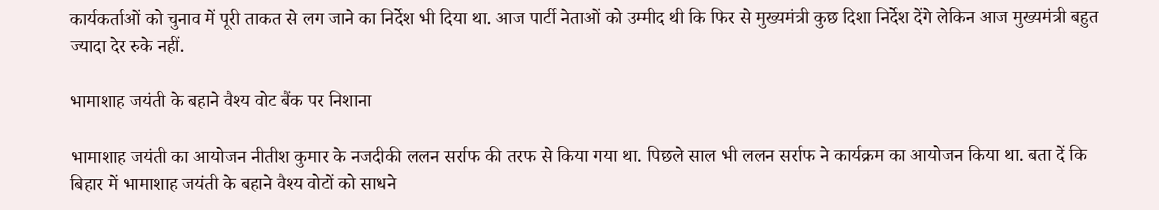कार्यकर्ताओं को चुनाव में पूरी ताकत से लग जाने का निर्देश भी दिया था. आज पार्टी नेताओं को उम्मीद थी कि फिर से मुख्यमंत्री कुछ दिशा निर्देश देंगे लेकिन आज मुख्यमंत्री बहुत ज्यादा देर रुके नहीं.

भामाशाह जयंती के बहाने वैश्य वोट बैंक पर निशाना

भामाशाह जयंती का आयोजन नीतीश कुमार के नजदीकी ललन सर्राफ की तरफ से किया गया था. पिछले साल भी ललन सर्राफ ने कार्यक्रम का आयोजन किया था. बता दें कि बिहार में भामाशाह जयंती के बहाने वैश्य वोटों को साधने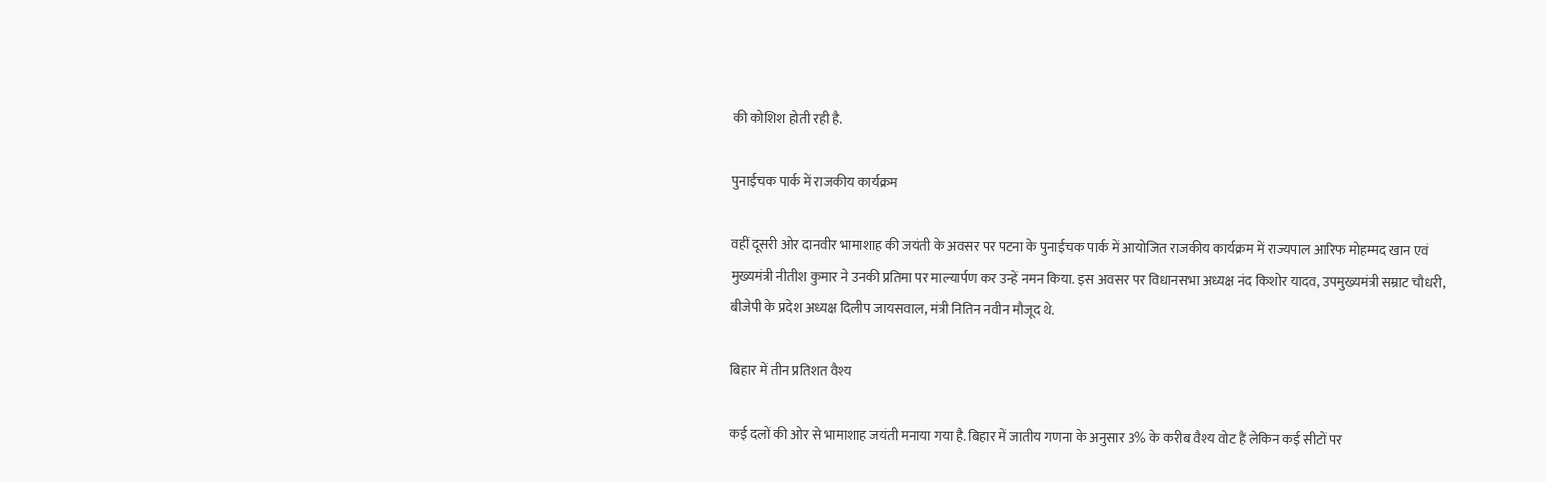की कोशिश होती रही है.

पुनाईचक पार्क में राजकीय कार्यक्रम

वहीं दूसरी ओर दानवीर भामाशाह की जयंती के अवसर पर पटना के पुनाईचक पार्क में आयोजित राजकीय कार्यक्रम में राज्यपाल आरिफ मोहम्मद खान एवं मुख्यमंत्री नीतीश कुमार ने उनकी प्रतिमा पर माल्यार्पण कर उन्हें नमन किया. इस अवसर पर विधानसभा अध्यक्ष नंद किशोर यादव, उपमुख्यमंत्री सम्राट चौधरी, बीजेपी के प्रदेश अध्यक्ष दिलीप जायसवाल, मंत्री नितिन नवीन मौजूद थे.

बिहार में तीन प्रतिशत वैश्य

कई दलों की ओर से भामाशाह जयंती मनाया गया है. बिहार में जातीय गणना के अनुसार 3% के करीब वैश्य वोट हैं लेकिन कई सीटों पर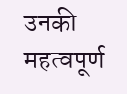उनकी महत्वपूर्ण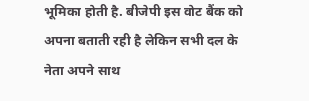भूमिका होती है. बीजेपी इस वोट बैंक को अपना बताती रही है लेकिन सभी दल के नेता अपने साथ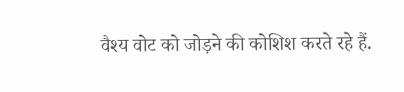वैश्य वोट को जोड़ने की कोशिश करते रहे हैं.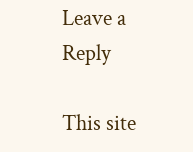Leave a Reply

This site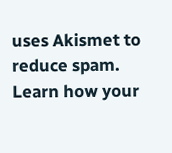uses Akismet to reduce spam. Learn how your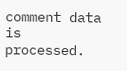comment data is processed.